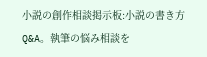小説の創作相談掲示板:小説の書き方Q&A。執筆の悩み相談を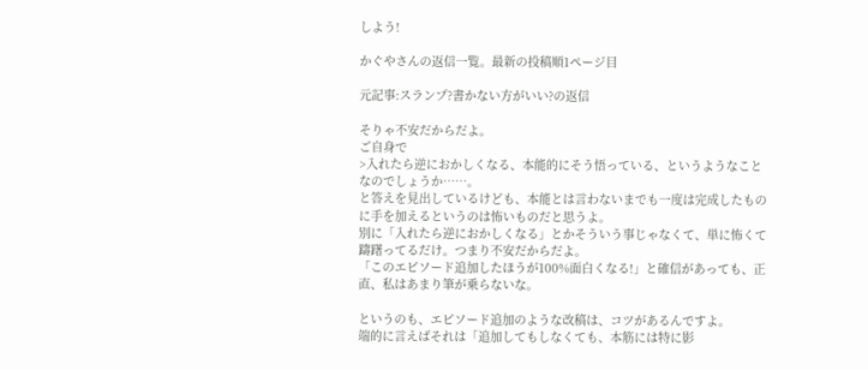しよう!

かぐやさんの返信一覧。最新の投稿順1ページ目

元記事:スランプ?書かない方がいい?の返信

そりゃ不安だからだよ。
ご自身で
>入れたら逆におかしくなる、本能的にそう悟っている、というようなことなのでしょうか……。
と答えを見出しているけども、本能とは言わないまでも一度は完成したものに手を加えるというのは怖いものだと思うよ。
別に「入れたら逆におかしくなる」とかそういう事じゃなくて、単に怖くて躊躇ってるだけ。つまり不安だからだよ。
「このエピソード追加したほうが100%面白くなる!」と確信があっても、正直、私はあまり筆が乗らないな。

というのも、エピソード追加のような改稿は、コツがあるんですよ。
端的に言えばそれは「追加してもしなくても、本筋には特に影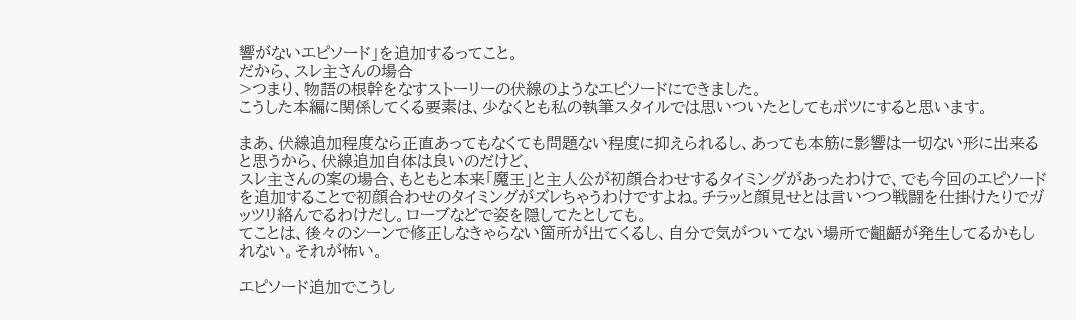響がないエピソード」を追加するってこと。
だから、スレ主さんの場合
>つまり、物語の根幹をなすストーリーの伏線のようなエピソードにできました。
こうした本編に関係してくる要素は、少なくとも私の執筆スタイルでは思いついたとしてもボツにすると思います。

まあ、伏線追加程度なら正直あってもなくても問題ない程度に抑えられるし、あっても本筋に影響は一切ない形に出来ると思うから、伏線追加自体は良いのだけど、
スレ主さんの案の場合、もともと本来「魔王」と主人公が初顔合わせするタイミングがあったわけで、でも今回のエピソードを追加することで初顔合わせのタイミングがズレちゃうわけですよね。チラッと顔見せとは言いつつ戦闘を仕掛けたりでガッツリ絡んでるわけだし。ローブなどで姿を隠してたとしても。
てことは、後々のシーンで修正しなきゃらない箇所が出てくるし、自分で気がついてない場所で齟齬が発生してるかもしれない。それが怖い。

エピソード追加でこうし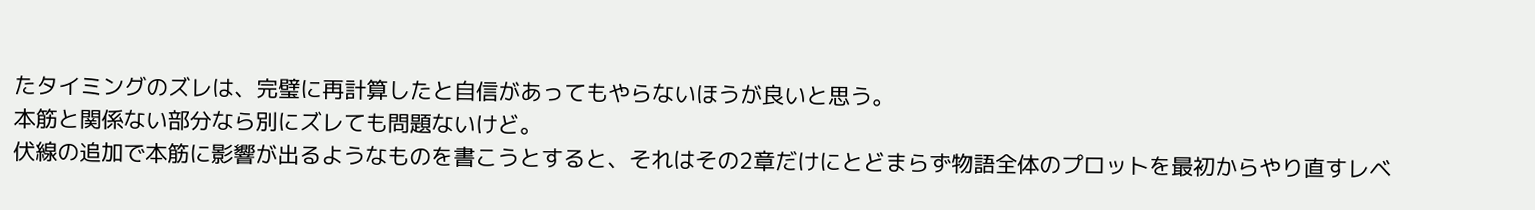たタイミングのズレは、完璧に再計算したと自信があってもやらないほうが良いと思う。
本筋と関係ない部分なら別にズレても問題ないけど。
伏線の追加で本筋に影響が出るようなものを書こうとすると、それはその2章だけにとどまらず物語全体のプロットを最初からやり直すレベ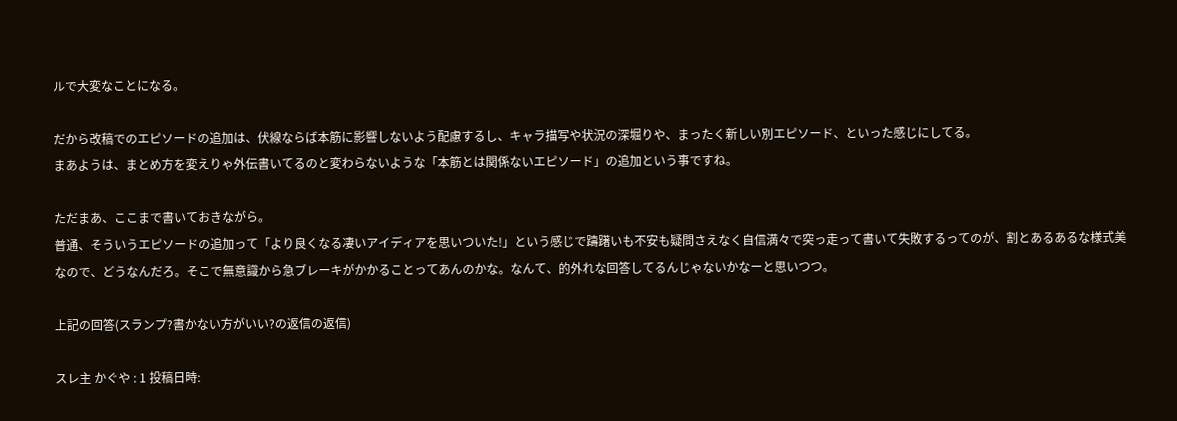ルで大変なことになる。

だから改稿でのエピソードの追加は、伏線ならば本筋に影響しないよう配慮するし、キャラ描写や状況の深堀りや、まったく新しい別エピソード、といった感じにしてる。
まあようは、まとめ方を変えりゃ外伝書いてるのと変わらないような「本筋とは関係ないエピソード」の追加という事ですね。

ただまあ、ここまで書いておきながら。
普通、そういうエピソードの追加って「より良くなる凄いアイディアを思いついた!」という感じで躊躇いも不安も疑問さえなく自信満々で突っ走って書いて失敗するってのが、割とあるあるな様式美なので、どうなんだろ。そこで無意識から急ブレーキがかかることってあんのかな。なんて、的外れな回答してるんじゃないかなーと思いつつ。

上記の回答(スランプ?書かない方がいい?の返信の返信)

スレ主 かぐや : 1 投稿日時: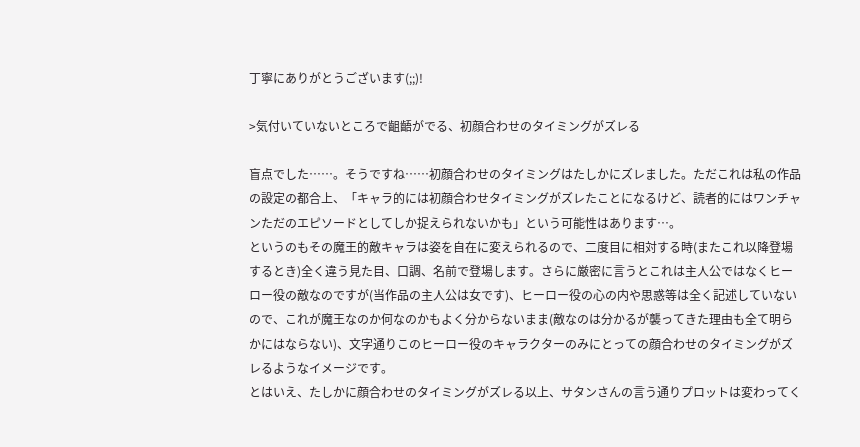丁寧にありがとうございます(;;)!

>気付いていないところで齟齬がでる、初顔合わせのタイミングがズレる

盲点でした……。そうですね……初顔合わせのタイミングはたしかにズレました。ただこれは私の作品の設定の都合上、「キャラ的には初顔合わせタイミングがズレたことになるけど、読者的にはワンチャンただのエピソードとしてしか捉えられないかも」という可能性はあります…。
というのもその魔王的敵キャラは姿を自在に変えられるので、二度目に相対する時(またこれ以降登場するとき)全く違う見た目、口調、名前で登場します。さらに厳密に言うとこれは主人公ではなくヒーロー役の敵なのですが(当作品の主人公は女です)、ヒーロー役の心の内や思惑等は全く記述していないので、これが魔王なのか何なのかもよく分からないまま(敵なのは分かるが襲ってきた理由も全て明らかにはならない)、文字通りこのヒーロー役のキャラクターのみにとっての顔合わせのタイミングがズレるようなイメージです。
とはいえ、たしかに顔合わせのタイミングがズレる以上、サタンさんの言う通りプロットは変わってく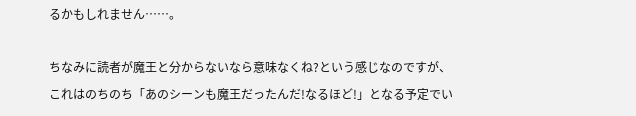るかもしれません……。

ちなみに読者が魔王と分からないなら意味なくね?という感じなのですが、これはのちのち「あのシーンも魔王だったんだ!なるほど!」となる予定でい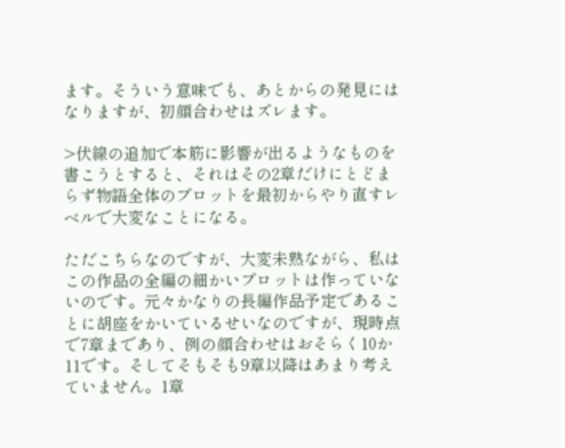ます。そういう意味でも、あとからの発見にはなりますが、初顔合わせはズレます。

>伏線の追加で本筋に影響が出るようなものを書こうとすると、それはその2章だけにとどまらず物語全体のプロットを最初からやり直すレベルで大変なことになる。

ただこちらなのですが、大変未熟ながら、私はこの作品の全編の細かいプロットは作っていないのです。元々かなりの長編作品予定であることに胡座をかいているせいなのですが、現時点で7章まであり、例の顔合わせはおそらく10か11です。そしてそもそも9章以降はあまり考えていません。1章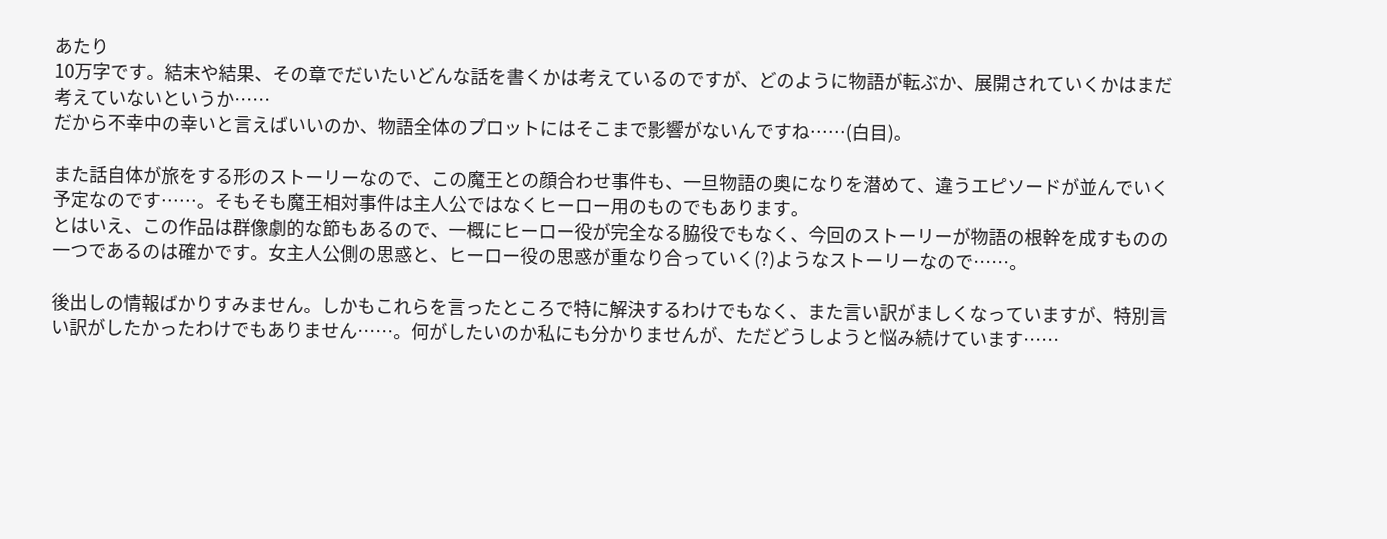あたり
10万字です。結末や結果、その章でだいたいどんな話を書くかは考えているのですが、どのように物語が転ぶか、展開されていくかはまだ考えていないというか……
だから不幸中の幸いと言えばいいのか、物語全体のプロットにはそこまで影響がないんですね……(白目)。

また話自体が旅をする形のストーリーなので、この魔王との顔合わせ事件も、一旦物語の奥になりを潜めて、違うエピソードが並んでいく予定なのです……。そもそも魔王相対事件は主人公ではなくヒーロー用のものでもあります。
とはいえ、この作品は群像劇的な節もあるので、一概にヒーロー役が完全なる脇役でもなく、今回のストーリーが物語の根幹を成すものの一つであるのは確かです。女主人公側の思惑と、ヒーロー役の思惑が重なり合っていく(?)ようなストーリーなので……。

後出しの情報ばかりすみません。しかもこれらを言ったところで特に解決するわけでもなく、また言い訳がましくなっていますが、特別言い訳がしたかったわけでもありません……。何がしたいのか私にも分かりませんが、ただどうしようと悩み続けています……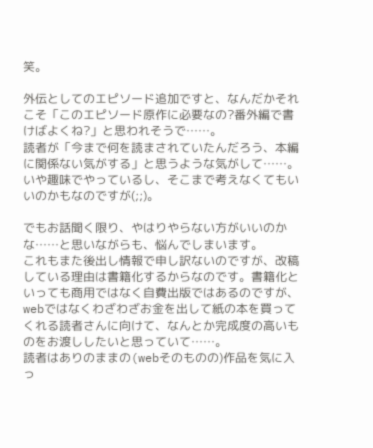笑。

外伝としてのエピソード追加ですと、なんだかそれこそ「このエピソード原作に必要なの?番外編で書けばよくね?」と思われそうで……。
読者が「今まで何を読まされていたんだろう、本編に関係ない気がする」と思うような気がして……。いや趣味でやっているし、そこまで考えなくてもいいのかもなのですが(;;)。

でもお話聞く限り、やはりやらない方がいいのかな……と思いながらも、悩んでしまいます。
これもまた後出し情報で申し訳ないのですが、改稿している理由は書籍化するからなのです。書籍化といっても商用ではなく自費出版ではあるのですが、webではなくわざわざお金を出して紙の本を買ってくれる読者さんに向けて、なんとか完成度の高いものをお渡ししたいと思っていて……。
読者はありのままの(webそのものの)作品を気に入っ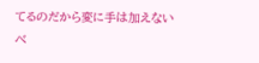てるのだから変に手は加えないべ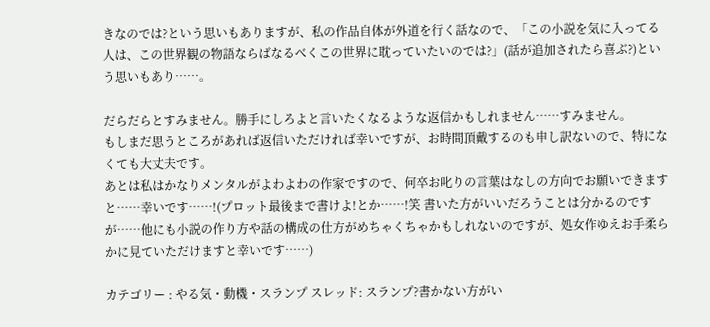きなのでは?という思いもありますが、私の作品自体が外道を行く話なので、「この小説を気に入ってる人は、この世界観の物語ならばなるべくこの世界に耽っていたいのでは?」(話が追加されたら喜ぶ?)という思いもあり……。

だらだらとすみません。勝手にしろよと言いたくなるような返信かもしれません……すみません。
もしまだ思うところがあれば返信いただければ幸いですが、お時間頂戴するのも申し訳ないので、特になくても大丈夫です。
あとは私はかなりメンタルがよわよわの作家ですので、何卒お叱りの言葉はなしの方向でお願いできますと……幸いです……!(プロット最後まで書けよ!とか……!笑 書いた方がいいだろうことは分かるのですが……他にも小説の作り方や話の構成の仕方がめちゃくちゃかもしれないのですが、処女作ゆえお手柔らかに見ていただけますと幸いです……)

カテゴリー : やる気・動機・スランプ スレッド: スランプ?書かない方がい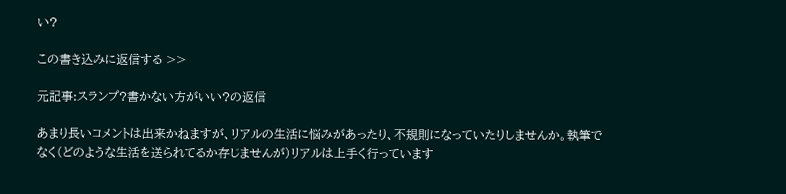い?

この書き込みに返信する >>

元記事:スランプ?書かない方がいい?の返信

あまり長いコメントは出来かねますが、リアルの生活に悩みがあったり、不規則になっていたりしませんか。執筆でなく(どのような生活を送られてるか存じませんが)リアルは上手く行っています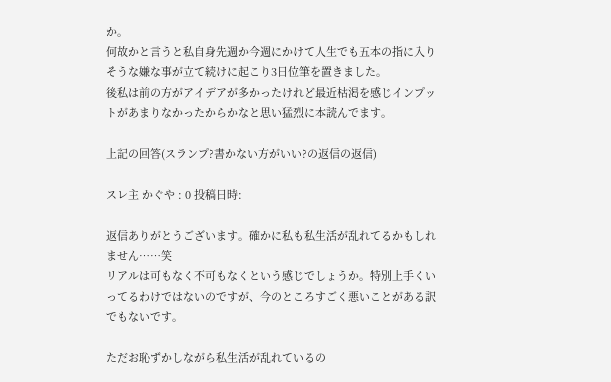か。
何故かと言うと私自身先週か今週にかけて人生でも五本の指に入りそうな嫌な事が立て続けに起こり3日位筆を置きました。
後私は前の方がアイデアが多かったけれど最近枯渇を感じインプットがあまりなかったからかなと思い猛烈に本読んでます。

上記の回答(スランプ?書かない方がいい?の返信の返信)

スレ主 かぐや : 0 投稿日時:

返信ありがとうございます。確かに私も私生活が乱れてるかもしれません……笑
リアルは可もなく不可もなくという感じでしょうか。特別上手くいってるわけではないのですが、今のところすごく悪いことがある訳でもないです。

ただお恥ずかしながら私生活が乱れているの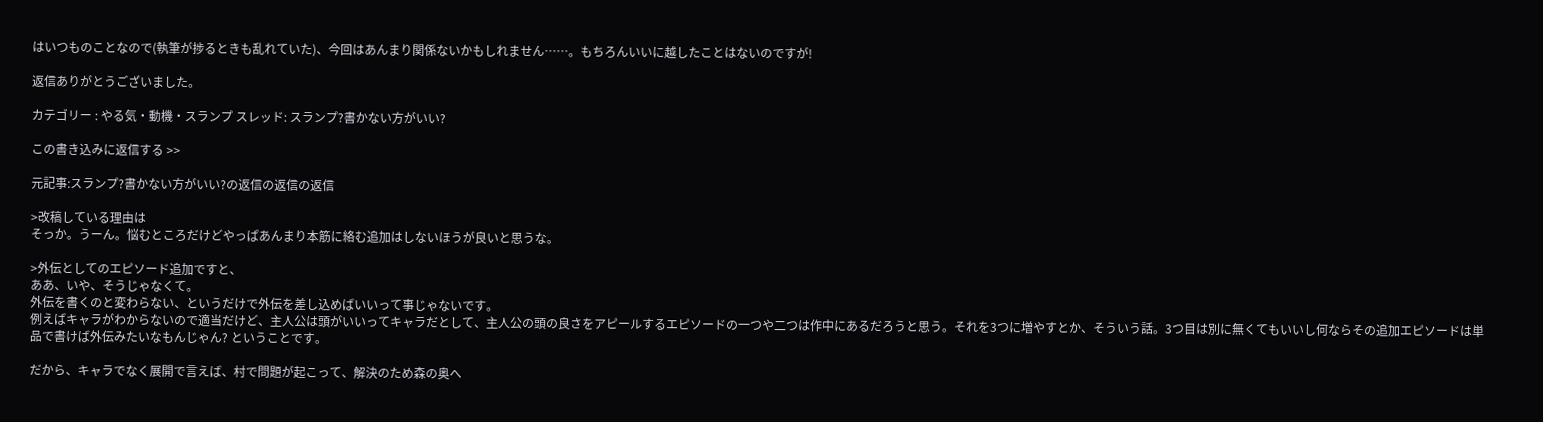はいつものことなので(執筆が捗るときも乱れていた)、今回はあんまり関係ないかもしれません……。もちろんいいに越したことはないのですが!

返信ありがとうございました。

カテゴリー : やる気・動機・スランプ スレッド: スランプ?書かない方がいい?

この書き込みに返信する >>

元記事:スランプ?書かない方がいい?の返信の返信の返信

>改稿している理由は
そっか。うーん。悩むところだけどやっぱあんまり本筋に絡む追加はしないほうが良いと思うな。

>外伝としてのエピソード追加ですと、
ああ、いや、そうじゃなくて。
外伝を書くのと変わらない、というだけで外伝を差し込めばいいって事じゃないです。
例えばキャラがわからないので適当だけど、主人公は頭がいいってキャラだとして、主人公の頭の良さをアピールするエピソードの一つや二つは作中にあるだろうと思う。それを3つに増やすとか、そういう話。3つ目は別に無くてもいいし何ならその追加エピソードは単品で書けば外伝みたいなもんじゃん? ということです。

だから、キャラでなく展開で言えば、村で問題が起こって、解決のため森の奥へ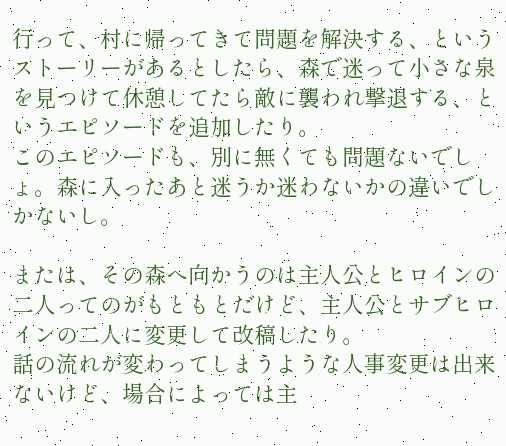行って、村に帰ってきて問題を解決する、というストーリーがあるとしたら、森で迷って小さな泉を見つけて休憩してたら敵に襲われ撃退する、というエピソードを追加したり。
このエピソードも、別に無くても問題ないでしょ。森に入ったあと迷うか迷わないかの違いでしかないし。

または、その森へ向かうのは主人公とヒロインの二人ってのがもともとだけど、主人公とサブヒロインの二人に変更して改稿したり。
話の流れが変わってしまうような人事変更は出来ないけど、場合によっては主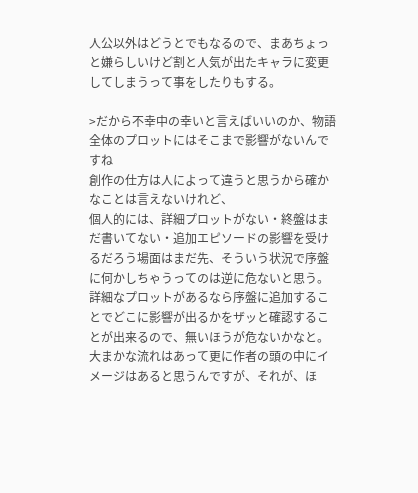人公以外はどうとでもなるので、まあちょっと嫌らしいけど割と人気が出たキャラに変更してしまうって事をしたりもする。

>だから不幸中の幸いと言えばいいのか、物語全体のプロットにはそこまで影響がないんですね
創作の仕方は人によって違うと思うから確かなことは言えないけれど、
個人的には、詳細プロットがない・終盤はまだ書いてない・追加エピソードの影響を受けるだろう場面はまだ先、そういう状況で序盤に何かしちゃうってのは逆に危ないと思う。
詳細なプロットがあるなら序盤に追加することでどこに影響が出るかをザッと確認することが出来るので、無いほうが危ないかなと。
大まかな流れはあって更に作者の頭の中にイメージはあると思うんですが、それが、ほ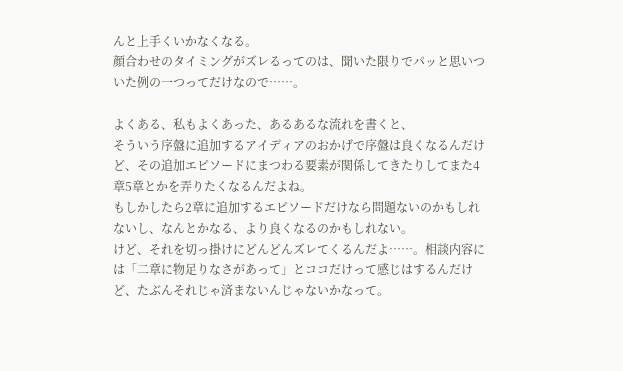んと上手くいかなくなる。
顔合わせのタイミングがズレるってのは、聞いた限りでパッと思いついた例の一つってだけなので……。

よくある、私もよくあった、あるあるな流れを書くと、
そういう序盤に追加するアイディアのおかげで序盤は良くなるんだけど、その追加エピソードにまつわる要素が関係してきたりしてまた4章5章とかを弄りたくなるんだよね。
もしかしたら2章に追加するエピソードだけなら問題ないのかもしれないし、なんとかなる、より良くなるのかもしれない。
けど、それを切っ掛けにどんどんズレてくるんだよ……。相談内容には「二章に物足りなさがあって」とココだけって感じはするんだけど、たぶんそれじゃ済まないんじゃないかなって。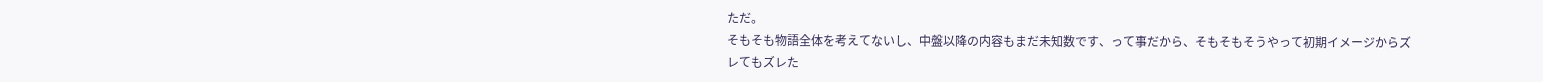ただ。
そもそも物語全体を考えてないし、中盤以降の内容もまだ未知数です、って事だから、そもそもそうやって初期イメージからズレてもズレた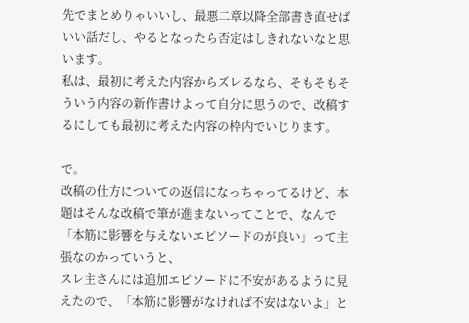先でまとめりゃいいし、最悪二章以降全部書き直せばいい話だし、やるとなったら否定はしきれないなと思います。
私は、最初に考えた内容からズレるなら、そもそもそういう内容の新作書けよって自分に思うので、改稿するにしても最初に考えた内容の枠内でいじります。

で。
改稿の仕方についての返信になっちゃってるけど、本題はそんな改稿で筆が進まないってことで、なんで「本筋に影響を与えないエピソードのが良い」って主張なのかっていうと、
スレ主さんには追加エピソードに不安があるように見えたので、「本筋に影響がなければ不安はないよ」と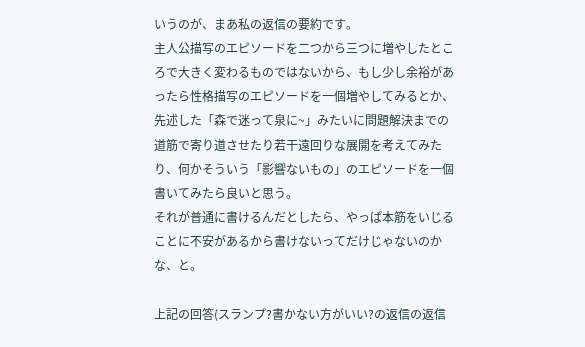いうのが、まあ私の返信の要約です。
主人公描写のエピソードを二つから三つに増やしたところで大きく変わるものではないから、もし少し余裕があったら性格描写のエピソードを一個増やしてみるとか、先述した「森で迷って泉に~」みたいに問題解決までの道筋で寄り道させたり若干遠回りな展開を考えてみたり、何かそういう「影響ないもの」のエピソードを一個書いてみたら良いと思う。
それが普通に書けるんだとしたら、やっぱ本筋をいじることに不安があるから書けないってだけじゃないのかな、と。

上記の回答(スランプ?書かない方がいい?の返信の返信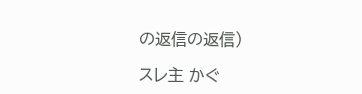の返信の返信)

スレ主 かぐ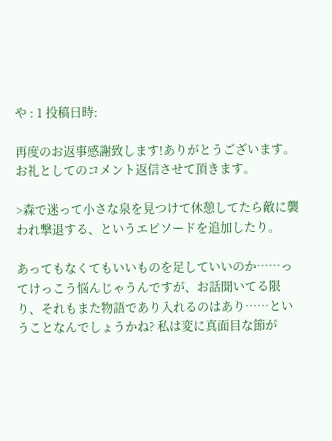や : 1 投稿日時:

再度のお返事感謝致します!ありがとうございます。お礼としてのコメント返信させて頂きます。

>森で迷って小さな泉を見つけて休憩してたら敵に襲われ撃退する、というエピソードを追加したり。

あってもなくてもいいものを足していいのか……ってけっこう悩んじゃうんですが、お話聞いてる限り、それもまた物語であり入れるのはあり……ということなんでしょうかね? 私は変に真面目な節が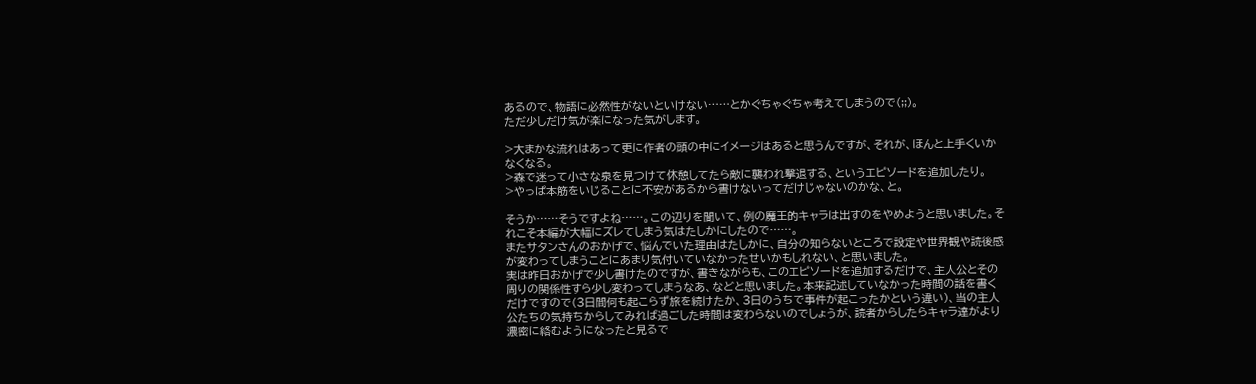あるので、物語に必然性がないといけない……とかぐちゃぐちゃ考えてしまうので(;;)。
ただ少しだけ気が楽になった気がします。

>大まかな流れはあって更に作者の頭の中にイメージはあると思うんですが、それが、ほんと上手くいかなくなる。
>森で迷って小さな泉を見つけて休憩してたら敵に襲われ撃退する、というエピソードを追加したり。
>やっぱ本筋をいじることに不安があるから書けないってだけじゃないのかな、と。

そうか……そうですよね……。この辺りを聞いて、例の魔王的キャラは出すのをやめようと思いました。それこそ本編が大幅にズレてしまう気はたしかにしたので……。
またサタンさんのおかげで、悩んでいた理由はたしかに、自分の知らないところで設定や世界観や読後感が変わってしまうことにあまり気付いていなかったせいかもしれない、と思いました。
実は昨日おかげで少し書けたのですが、書きながらも、このエピソードを追加するだけで、主人公とその周りの関係性すら少し変わってしまうなあ、などと思いました。本来記述していなかった時間の話を書くだけですので(3日間何も起こらず旅を続けたか、3日のうちで事件が起こったかという違い)、当の主人公たちの気持ちからしてみれば過ごした時間は変わらないのでしょうが、読者からしたらキャラ達がより濃密に絡むようになったと見るで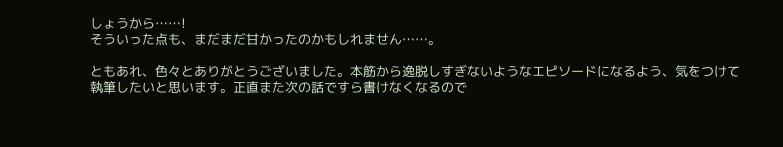しょうから……!
そういった点も、まだまだ甘かったのかもしれません……。

ともあれ、色々とありがとうございました。本筋から逸脱しすぎないようなエピソードになるよう、気をつけて執筆したいと思います。正直また次の話ですら書けなくなるので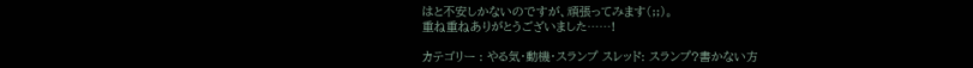はと不安しかないのですが、頑張ってみます(;;)。
重ね重ねありがとうございました……!

カテゴリー : やる気・動機・スランプ スレッド: スランプ?書かない方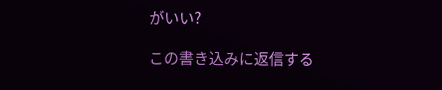がいい?

この書き込みに返信する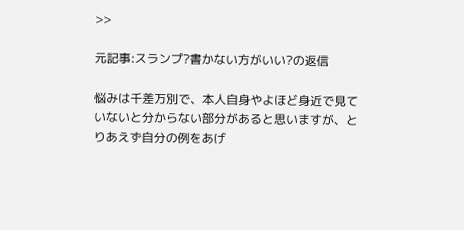>>

元記事:スランプ?書かない方がいい?の返信

悩みは千差万別で、本人自身やよほど身近で見ていないと分からない部分があると思いますが、とりあえず自分の例をあげ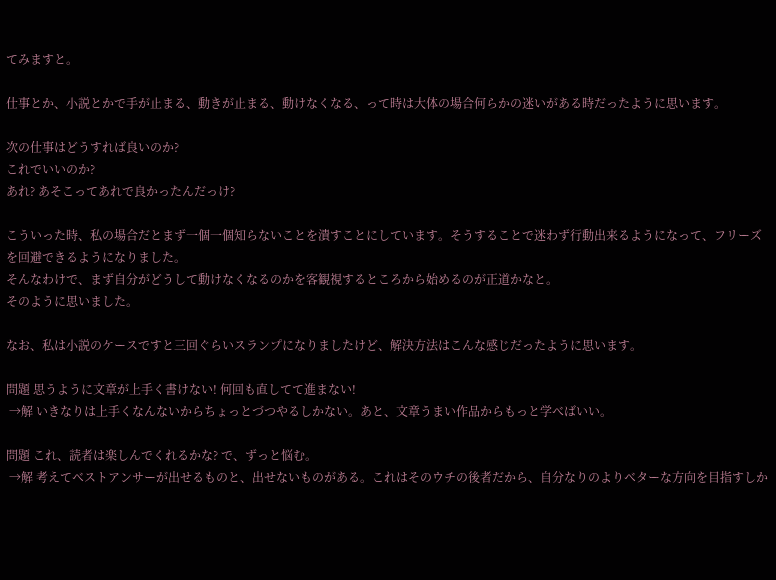てみますと。

仕事とか、小説とかで手が止まる、動きが止まる、動けなくなる、って時は大体の場合何らかの迷いがある時だったように思います。

次の仕事はどうすれば良いのか?
これでいいのか?
あれ? あそこってあれで良かったんだっけ?

こういった時、私の場合だとまず一個一個知らないことを潰すことにしています。そうすることで迷わず行動出来るようになって、フリーズを回避できるようになりました。
そんなわけで、まず自分がどうして動けなくなるのかを客観視するところから始めるのが正道かなと。
そのように思いました。

なお、私は小説のケースですと三回ぐらいスランプになりましたけど、解決方法はこんな感じだったように思います。

問題 思うように文章が上手く書けない! 何回も直してて進まない!
 →解 いきなりは上手くなんないからちょっとづつやるしかない。あと、文章うまい作品からもっと学べばいい。

問題 これ、読者は楽しんでくれるかな? で、ずっと悩む。
 →解 考えてベストアンサーが出せるものと、出せないものがある。これはそのウチの後者だから、自分なりのよりベターな方向を目指すしか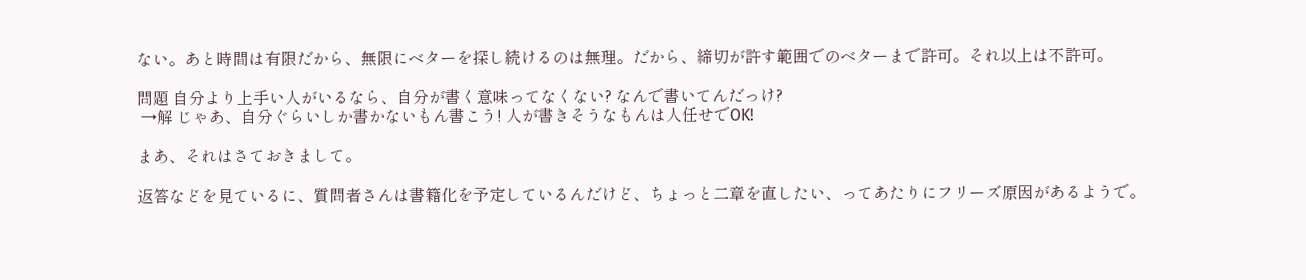ない。あと時間は有限だから、無限にベターを探し続けるのは無理。だから、締切が許す範囲でのベターまで許可。それ以上は不許可。

問題 自分より上手い人がいるなら、自分が書く意味ってなくない? なんで書いてんだっけ?
 →解 じゃあ、自分ぐらいしか書かないもん書こう! 人が書きそうなもんは人任せでOK!

まあ、それはさておきまして。

返答などを見ているに、質問者さんは書籍化を予定しているんだけど、ちょっと二章を直したい、ってあたりにフリーズ原因があるようで。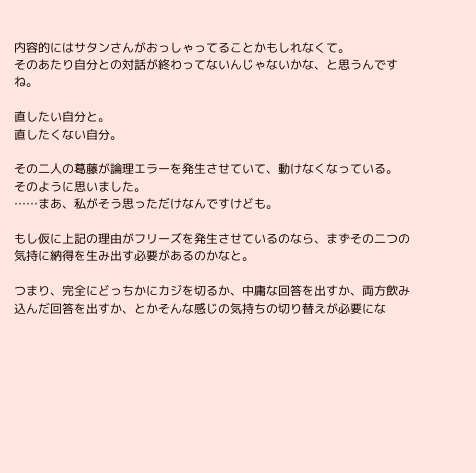内容的にはサタンさんがおっしゃってることかもしれなくて。
そのあたり自分との対話が終わってないんじゃないかな、と思うんですね。

直したい自分と。
直したくない自分。

その二人の葛藤が論理エラーを発生させていて、動けなくなっている。
そのように思いました。
……まあ、私がそう思っただけなんですけども。

もし仮に上記の理由がフリーズを発生させているのなら、まずその二つの気持に納得を生み出す必要があるのかなと。

つまり、完全にどっちかにカジを切るか、中庸な回答を出すか、両方飲み込んだ回答を出すか、とかそんな感じの気持ちの切り替えが必要にな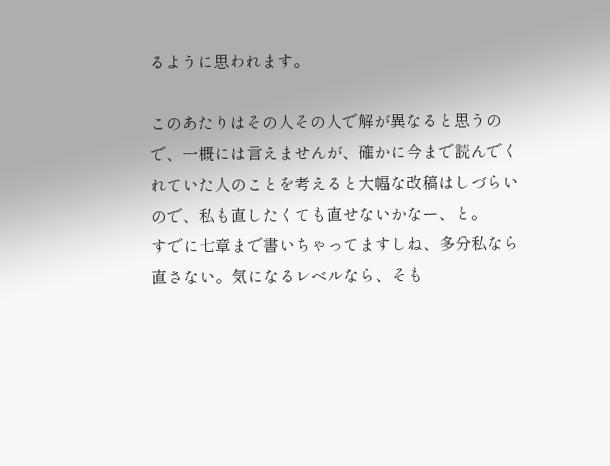るように思われます。

このあたりはその人その人で解が異なると思うので、一概には言えませんが、確かに今まで読んでくれていた人のことを考えると大幅な改稿はしづらいので、私も直したくても直せないかなー、と。
すでに七章まで書いちゃってますしね、多分私なら直さない。気になるレベルなら、そも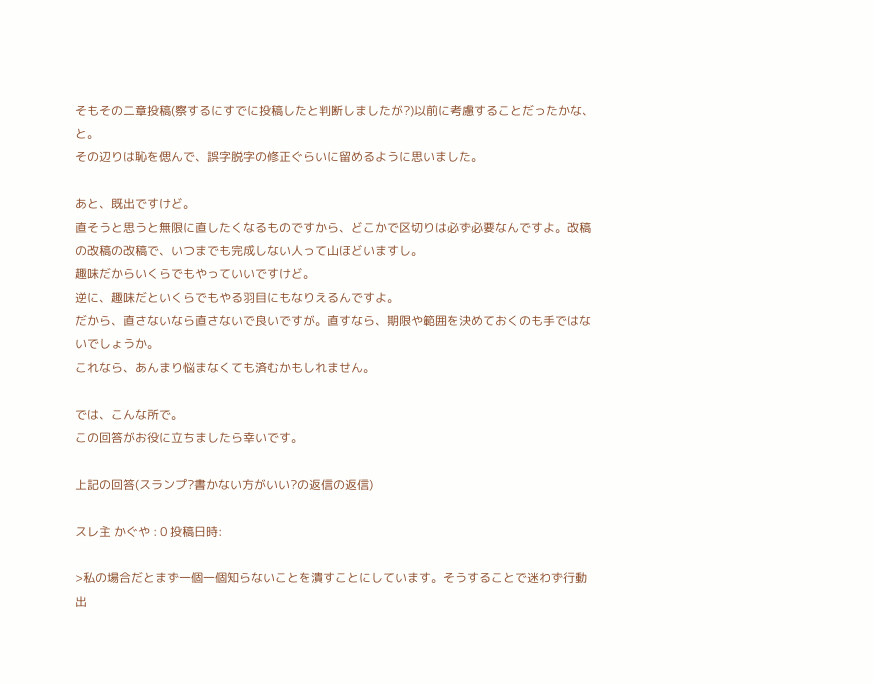そもその二章投稿(察するにすでに投稿したと判断しましたが?)以前に考慮することだったかな、と。
その辺りは恥を偲んで、誤字脱字の修正ぐらいに留めるように思いました。

あと、既出ですけど。
直そうと思うと無限に直したくなるものですから、どこかで区切りは必ず必要なんですよ。改稿の改稿の改稿で、いつまでも完成しない人って山ほどいますし。
趣味だからいくらでもやっていいですけど。
逆に、趣味だといくらでもやる羽目にもなりえるんですよ。
だから、直さないなら直さないで良いですが。直すなら、期限や範囲を決めておくのも手ではないでしょうか。
これなら、あんまり悩まなくても済むかもしれません。

では、こんな所で。
この回答がお役に立ちましたら幸いです。

上記の回答(スランプ?書かない方がいい?の返信の返信)

スレ主 かぐや : 0 投稿日時:

>私の場合だとまず一個一個知らないことを潰すことにしています。そうすることで迷わず行動出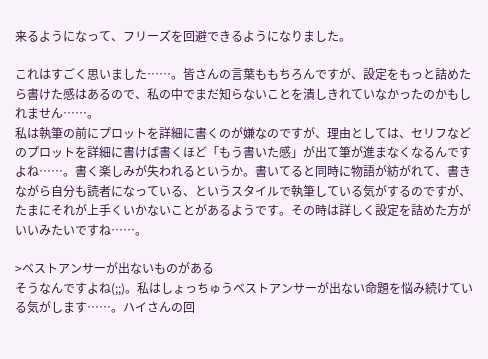来るようになって、フリーズを回避できるようになりました。

これはすごく思いました……。皆さんの言葉ももちろんですが、設定をもっと詰めたら書けた感はあるので、私の中でまだ知らないことを潰しきれていなかったのかもしれません……。
私は執筆の前にプロットを詳細に書くのが嫌なのですが、理由としては、セリフなどのプロットを詳細に書けば書くほど「もう書いた感」が出て筆が進まなくなるんですよね……。書く楽しみが失われるというか。書いてると同時に物語が紡がれて、書きながら自分も読者になっている、というスタイルで執筆している気がするのですが、たまにそれが上手くいかないことがあるようです。その時は詳しく設定を詰めた方がいいみたいですね……。

>ベストアンサーが出ないものがある
そうなんですよね(;;)。私はしょっちゅうベストアンサーが出ない命題を悩み続けている気がします……。ハイさんの回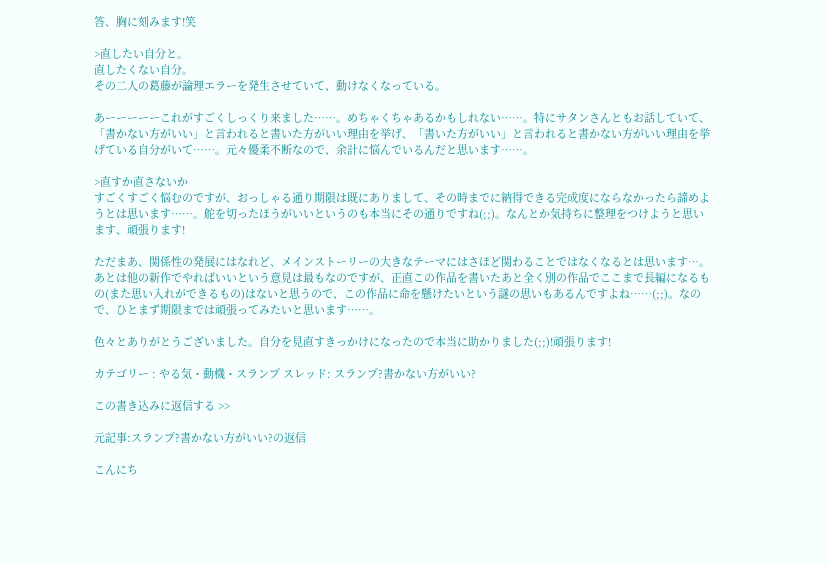答、胸に刻みます!笑

>直したい自分と。
直したくない自分。
その二人の葛藤が論理エラーを発生させていて、動けなくなっている。

あーーーーーこれがすごくしっくり来ました……。めちゃくちゃあるかもしれない……。特にサタンさんともお話していて、「書かない方がいい」と言われると書いた方がいい理由を挙げ、「書いた方がいい」と言われると書かない方がいい理由を挙げている自分がいて……。元々優柔不断なので、余計に悩んでいるんだと思います……。

>直すか直さないか
すごくすごく悩むのですが、おっしゃる通り期限は既にありまして、その時までに納得できる完成度にならなかったら諦めようとは思います……。舵を切ったほうがいいというのも本当にその通りですね(;;)。なんとか気持ちに整理をつけようと思います、頑張ります!

ただまあ、関係性の発展にはなれど、メインストーリーの大きなテーマにはさほど関わることではなくなるとは思います…。あとは他の新作でやればいいという意見は最もなのですが、正直この作品を書いたあと全く別の作品でここまで長編になるもの(また思い入れができるもの)はないと思うので、この作品に命を懸けたいという謎の思いもあるんですよね……(;;)。なので、ひとまず期限までは頑張ってみたいと思います……。

色々とありがとうございました。自分を見直すきっかけになったので本当に助かりました(;;)!頑張ります!

カテゴリー : やる気・動機・スランプ スレッド: スランプ?書かない方がいい?

この書き込みに返信する >>

元記事:スランプ?書かない方がいい?の返信

こんにち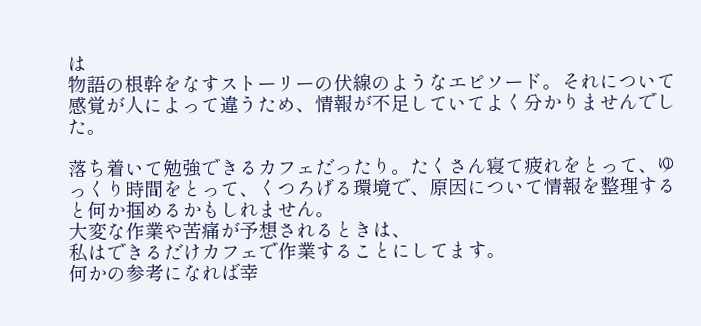は
物語の根幹をなすストーリーの伏線のようなエピソード。それについて感覚が人によって違うため、情報が不足していてよく分かりませんでした。

落ち着いて勉強できるカフェだったり。たくさん寝て疲れをとって、ゆっくり時間をとって、くつろげる環境で、原因について情報を整理すると何か掴めるかもしれません。
大変な作業や苦痛が予想されるときは、
私はできるだけカフェで作業することにしてます。
何かの参考になれば幸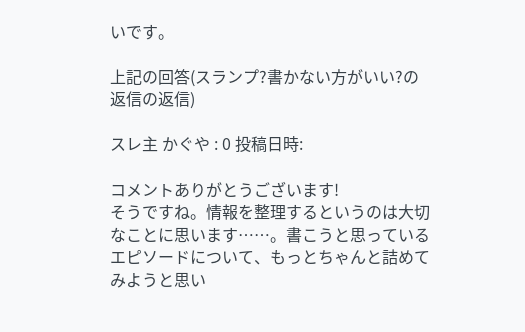いです。

上記の回答(スランプ?書かない方がいい?の返信の返信)

スレ主 かぐや : 0 投稿日時:

コメントありがとうございます!
そうですね。情報を整理するというのは大切なことに思います……。書こうと思っているエピソードについて、もっとちゃんと詰めてみようと思い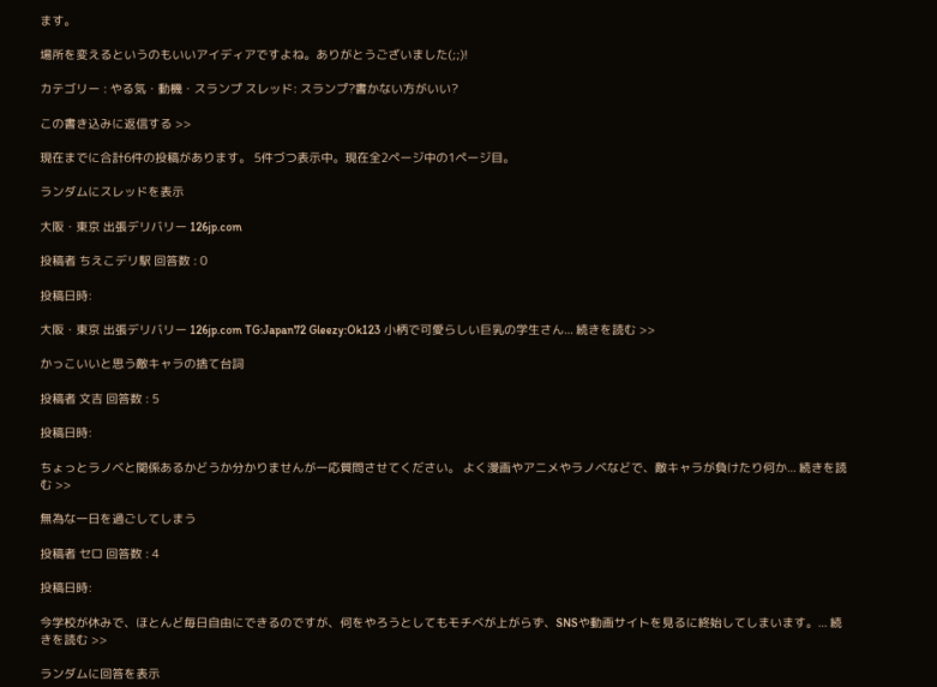ます。

場所を変えるというのもいいアイディアですよね。ありがとうございました(;;)!

カテゴリー : やる気・動機・スランプ スレッド: スランプ?書かない方がいい?

この書き込みに返信する >>

現在までに合計6件の投稿があります。 5件づつ表示中。現在全2ページ中の1ページ目。

ランダムにスレッドを表示

大阪・東京 出張デリバリー 126jp.com

投稿者 ちえこデリ駅 回答数 : 0

投稿日時:

大阪・東京 出張デリバリー 126jp.com TG:Japan72 Gleezy:Ok123 小柄で可愛らしい巨乳の学生さん... 続きを読む >>

かっこいいと思う敵キャラの捨て台詞

投稿者 文吉 回答数 : 5

投稿日時:

ちょっとラノベと関係あるかどうか分かりませんが一応質問させてください。 よく漫画やアニメやラノベなどで、敵キャラが負けたり何か... 続きを読む >>

無為な一日を過ごしてしまう

投稿者 セロ 回答数 : 4

投稿日時:

今学校が休みで、ほとんど毎日自由にできるのですが、何をやろうとしてもモチベが上がらず、SNSや動画サイトを見るに終始してしまいます。... 続きを読む >>

ランダムに回答を表示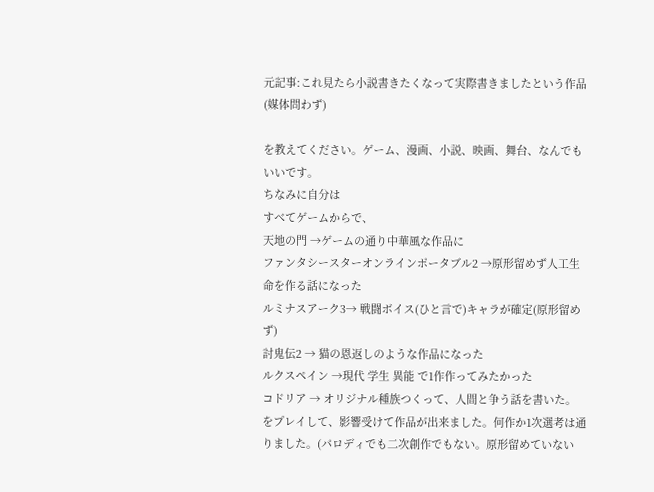元記事:これ見たら小説書きたくなって実際書きましたという作品(媒体問わず)

を教えてください。ゲーム、漫画、小説、映画、舞台、なんでもいいです。
ちなみに自分は
すべてゲームからで、
天地の門 →ゲームの通り中華風な作品に
ファンタシースターオンラインポータブル2 →原形留めず人工生命を作る話になった
ルミナスアーク3→ 戦闘ボイス(ひと言で)キャラが確定(原形留めず)
討鬼伝2 → 猫の恩返しのような作品になった
ルクスペイン →現代 学生 異能 で1作作ってみたかった
コドリア → オリジナル種族つくって、人間と争う話を書いた。
をプレイして、影響受けて作品が出来ました。何作か1次選考は通りました。(パロディでも二次創作でもない。原形留めていない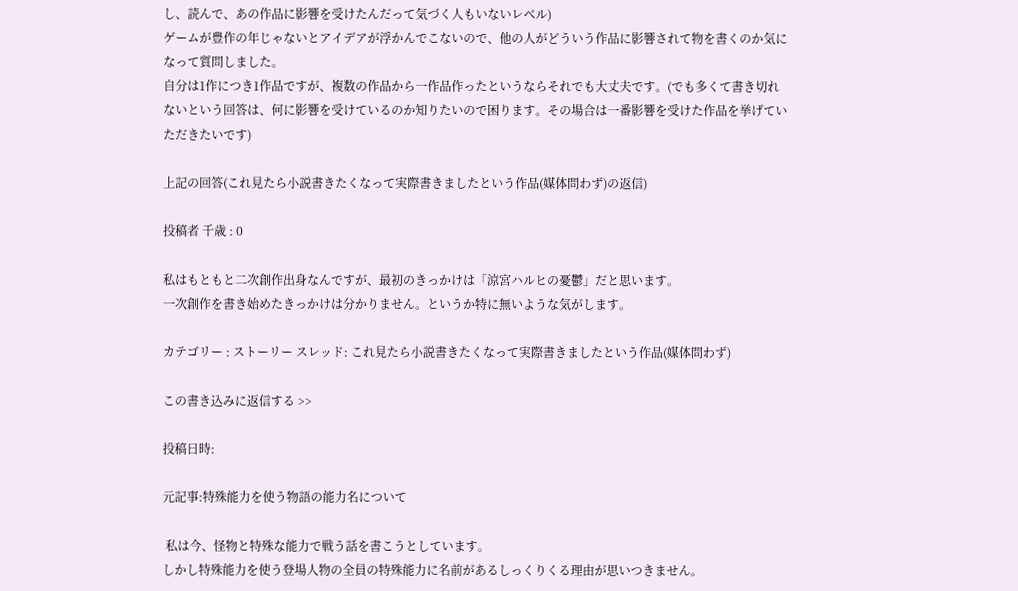し、読んで、あの作品に影響を受けたんだって気づく人もいないレベル)
ゲームが豊作の年じゃないとアイデアが浮かんでこないので、他の人がどういう作品に影響されて物を書くのか気になって質問しました。
自分は1作につき1作品ですが、複数の作品から一作品作ったというならそれでも大丈夫です。(でも多くて書き切れないという回答は、何に影響を受けているのか知りたいので困ります。その場合は一番影響を受けた作品を挙げていただきたいです)

上記の回答(これ見たら小説書きたくなって実際書きましたという作品(媒体問わず)の返信)

投稿者 千歳 : 0

私はもともと二次創作出身なんですが、最初のきっかけは「涼宮ハルヒの憂鬱」だと思います。
一次創作を書き始めたきっかけは分かりません。というか特に無いような気がします。

カテゴリー : ストーリー スレッド: これ見たら小説書きたくなって実際書きましたという作品(媒体問わず)

この書き込みに返信する >>

投稿日時:

元記事:特殊能力を使う物語の能力名について

 私は今、怪物と特殊な能力で戦う話を書こうとしています。
しかし特殊能力を使う登場人物の全員の特殊能力に名前があるしっくりくる理由が思いつきません。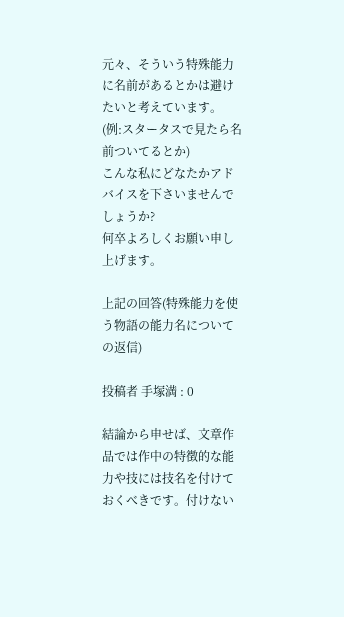元々、そういう特殊能力に名前があるとかは避けたいと考えています。
(例:スタータスで見たら名前ついてるとか)
こんな私にどなたかアドバイスを下さいませんでしょうか?
何卒よろしくお願い申し上げます。

上記の回答(特殊能力を使う物語の能力名についての返信)

投稿者 手塚満 : 0

結論から申せば、文章作品では作中の特徴的な能力や技には技名を付けておくべきです。付けない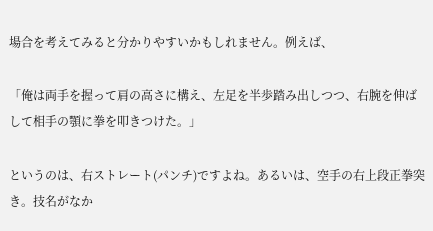場合を考えてみると分かりやすいかもしれません。例えば、

「俺は両手を握って肩の高さに構え、左足を半歩踏み出しつつ、右腕を伸ばして相手の顎に拳を叩きつけた。」

というのは、右ストレート(パンチ)ですよね。あるいは、空手の右上段正拳突き。技名がなか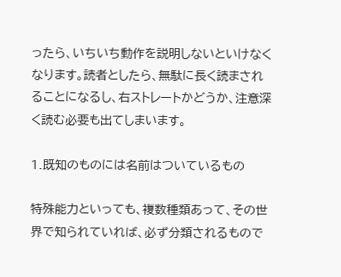ったら、いちいち動作を説明しないといけなくなります。読者としたら、無駄に長く読まされることになるし、右ストレートかどうか、注意深く読む必要も出てしまいます。

1.既知のものには名前はついているもの

特殊能力といっても、複数種類あって、その世界で知られていれば、必ず分類されるもので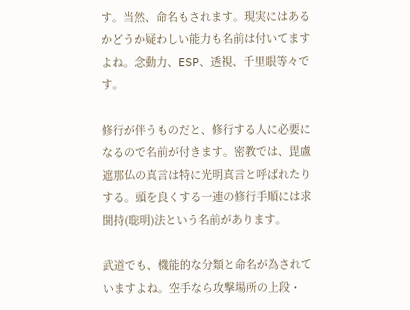す。当然、命名もされます。現実にはあるかどうか疑わしい能力も名前は付いてますよね。念動力、ESP、透視、千里眼等々です。

修行が伴うものだと、修行する人に必要になるので名前が付きます。密教では、毘盧遮那仏の真言は特に光明真言と呼ばれたりする。頭を良くする一連の修行手順には求聞持(聡明)法という名前があります。

武道でも、機能的な分類と命名が為されていますよね。空手なら攻撃場所の上段・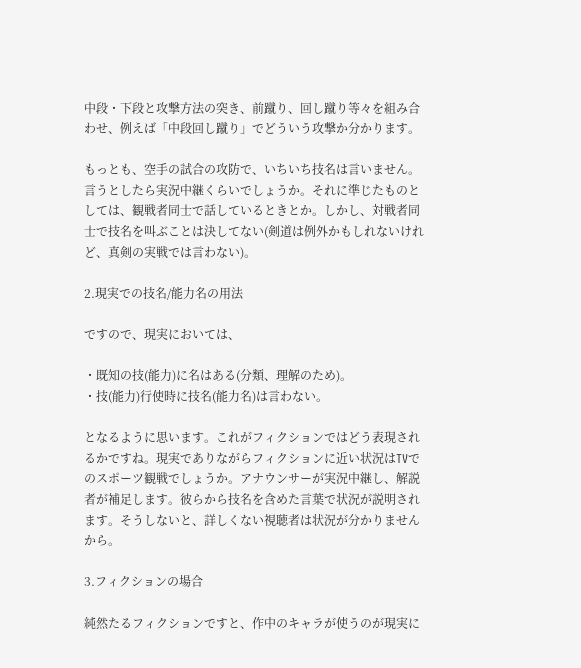中段・下段と攻撃方法の突き、前蹴り、回し蹴り等々を組み合わせ、例えば「中段回し蹴り」でどういう攻撃か分かります。

もっとも、空手の試合の攻防で、いちいち技名は言いません。言うとしたら実況中継くらいでしょうか。それに準じたものとしては、観戦者同士で話しているときとか。しかし、対戦者同士で技名を叫ぶことは決してない(剣道は例外かもしれないけれど、真剣の実戦では言わない)。

2.現実での技名/能力名の用法

ですので、現実においては、

・既知の技(能力)に名はある(分類、理解のため)。
・技(能力)行使時に技名(能力名)は言わない。

となるように思います。これがフィクションではどう表現されるかですね。現実でありながらフィクションに近い状況はTVでのスポーツ観戦でしょうか。アナウンサーが実況中継し、解説者が補足します。彼らから技名を含めた言葉で状況が説明されます。そうしないと、詳しくない視聴者は状況が分かりませんから。

3.フィクションの場合

純然たるフィクションですと、作中のキャラが使うのが現実に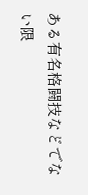ある有名格闘技などでない限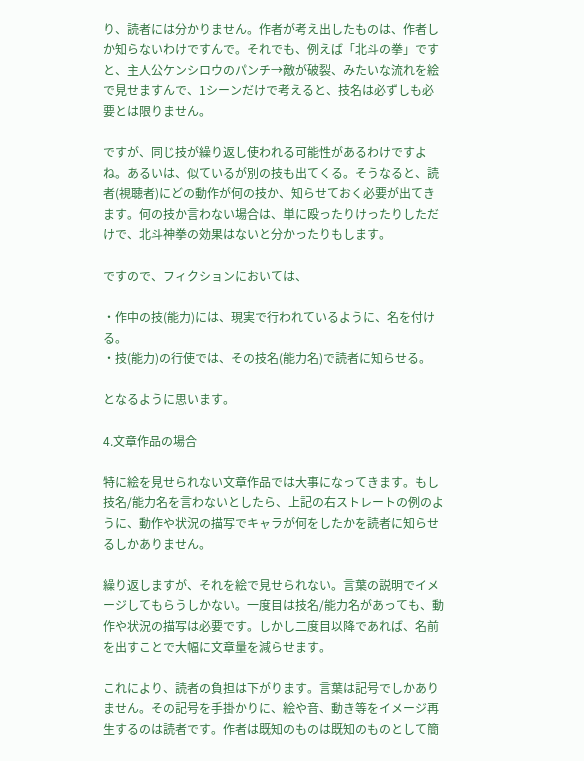り、読者には分かりません。作者が考え出したものは、作者しか知らないわけですんで。それでも、例えば「北斗の拳」ですと、主人公ケンシロウのパンチ→敵が破裂、みたいな流れを絵で見せますんで、1シーンだけで考えると、技名は必ずしも必要とは限りません。

ですが、同じ技が繰り返し使われる可能性があるわけですよね。あるいは、似ているが別の技も出てくる。そうなると、読者(視聴者)にどの動作が何の技か、知らせておく必要が出てきます。何の技か言わない場合は、単に殴ったりけったりしただけで、北斗神拳の効果はないと分かったりもします。

ですので、フィクションにおいては、

・作中の技(能力)には、現実で行われているように、名を付ける。
・技(能力)の行使では、その技名(能力名)で読者に知らせる。

となるように思います。

4.文章作品の場合

特に絵を見せられない文章作品では大事になってきます。もし技名/能力名を言わないとしたら、上記の右ストレートの例のように、動作や状況の描写でキャラが何をしたかを読者に知らせるしかありません。

繰り返しますが、それを絵で見せられない。言葉の説明でイメージしてもらうしかない。一度目は技名/能力名があっても、動作や状況の描写は必要です。しかし二度目以降であれば、名前を出すことで大幅に文章量を減らせます。

これにより、読者の負担は下がります。言葉は記号でしかありません。その記号を手掛かりに、絵や音、動き等をイメージ再生するのは読者です。作者は既知のものは既知のものとして簡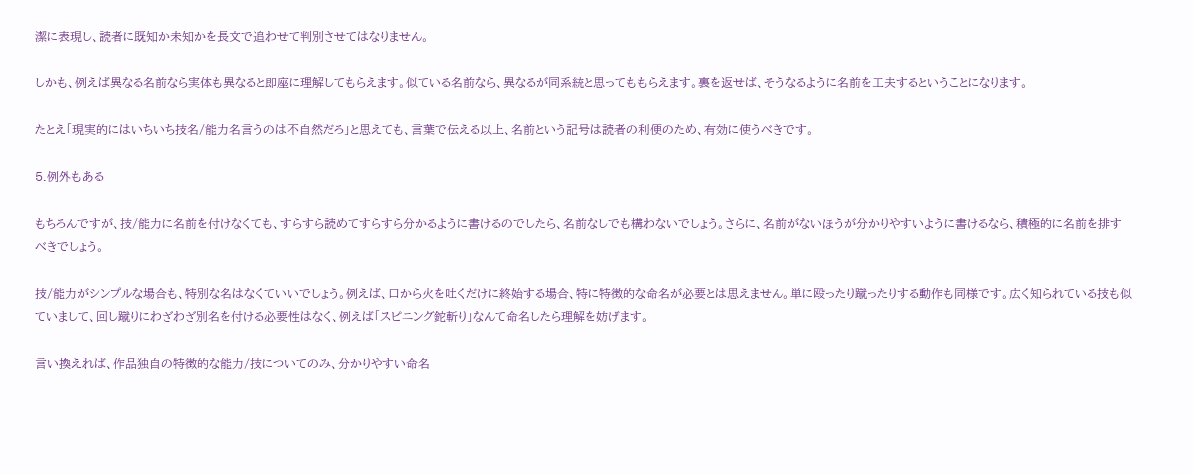潔に表現し、読者に既知か未知かを長文で追わせて判別させてはなりません。

しかも、例えば異なる名前なら実体も異なると即座に理解してもらえます。似ている名前なら、異なるが同系統と思ってももらえます。裏を返せば、そうなるように名前を工夫するということになります。

たとえ「現実的にはいちいち技名/能力名言うのは不自然だろ」と思えても、言葉で伝える以上、名前という記号は読者の利便のため、有効に使うべきです。

5.例外もある

もちろんですが、技/能力に名前を付けなくても、すらすら読めてすらすら分かるように書けるのでしたら、名前なしでも構わないでしょう。さらに、名前がないほうが分かりやすいように書けるなら、積極的に名前を排すべきでしょう。

技/能力がシンプルな場合も、特別な名はなくていいでしょう。例えば、口から火を吐くだけに終始する場合、特に特徴的な命名が必要とは思えません。単に殴ったり蹴ったりする動作も同様です。広く知られている技も似ていまして、回し蹴りにわざわざ別名を付ける必要性はなく、例えば「スピニング鉈斬り」なんて命名したら理解を妨げます。

言い換えれば、作品独自の特徴的な能力/技についてのみ、分かりやすい命名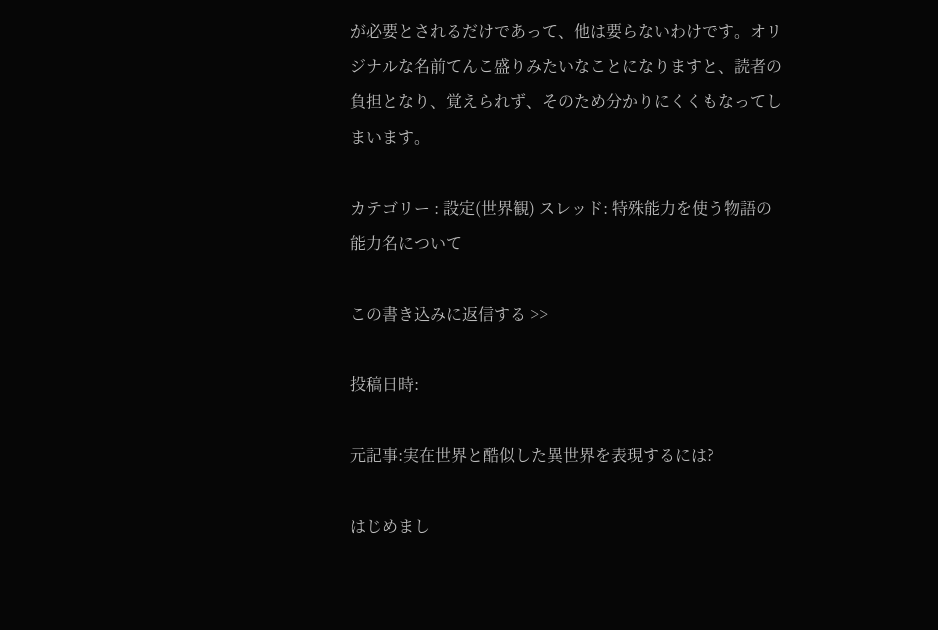が必要とされるだけであって、他は要らないわけです。オリジナルな名前てんこ盛りみたいなことになりますと、読者の負担となり、覚えられず、そのため分かりにくくもなってしまいます。

カテゴリー : 設定(世界観) スレッド: 特殊能力を使う物語の能力名について

この書き込みに返信する >>

投稿日時:

元記事:実在世界と酷似した異世界を表現するには?

はじめまし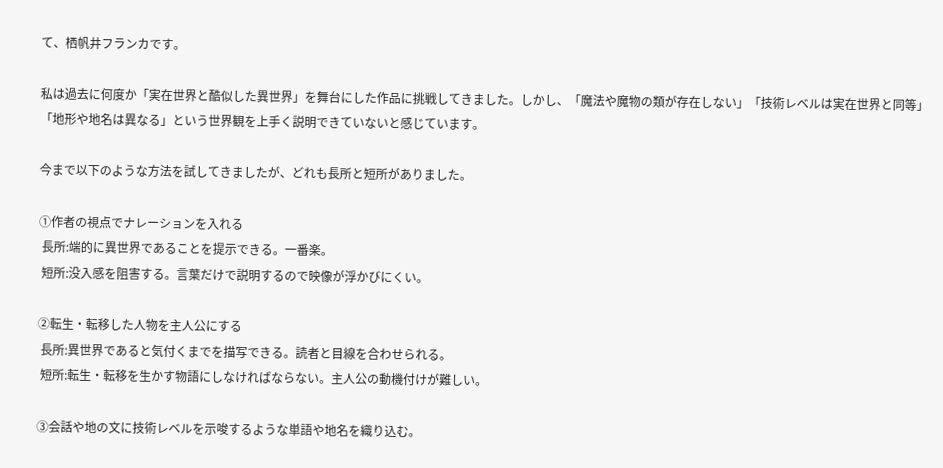て、栖帆井フランカです。

私は過去に何度か「実在世界と酷似した異世界」を舞台にした作品に挑戦してきました。しかし、「魔法や魔物の類が存在しない」「技術レベルは実在世界と同等」「地形や地名は異なる」という世界観を上手く説明できていないと感じています。

今まで以下のような方法を試してきましたが、どれも長所と短所がありました。

①作者の視点でナレーションを入れる
 長所:端的に異世界であることを提示できる。一番楽。
 短所:没入感を阻害する。言葉だけで説明するので映像が浮かびにくい。

②転生・転移した人物を主人公にする
 長所:異世界であると気付くまでを描写できる。読者と目線を合わせられる。
 短所:転生・転移を生かす物語にしなければならない。主人公の動機付けが難しい。

③会話や地の文に技術レベルを示唆するような単語や地名を織り込む。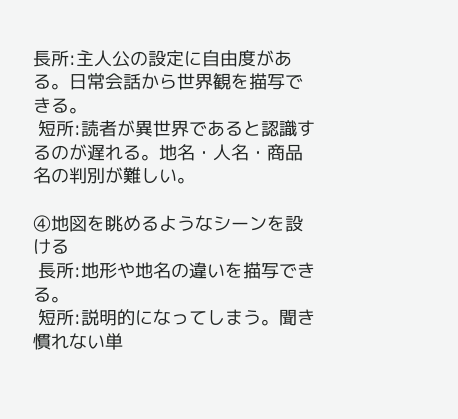長所:主人公の設定に自由度がある。日常会話から世界観を描写できる。
 短所:読者が異世界であると認識するのが遅れる。地名・人名・商品名の判別が難しい。

④地図を眺めるようなシーンを設ける
 長所:地形や地名の違いを描写できる。
 短所:説明的になってしまう。聞き慣れない単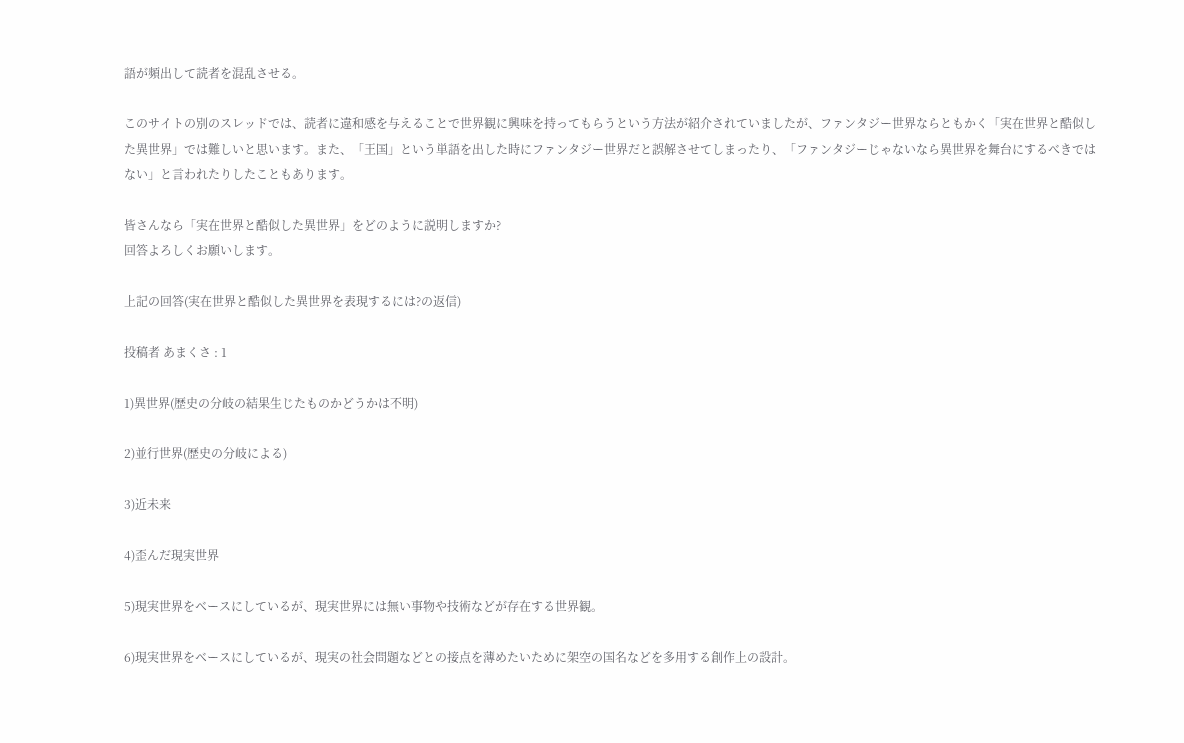語が頻出して読者を混乱させる。

このサイトの別のスレッドでは、読者に違和感を与えることで世界観に興味を持ってもらうという方法が紹介されていましたが、ファンタジー世界ならともかく「実在世界と酷似した異世界」では難しいと思います。また、「王国」という単語を出した時にファンタジー世界だと誤解させてしまったり、「ファンタジーじゃないなら異世界を舞台にするべきではない」と言われたりしたこともあります。

皆さんなら「実在世界と酷似した異世界」をどのように説明しますか?
回答よろしくお願いします。

上記の回答(実在世界と酷似した異世界を表現するには?の返信)

投稿者 あまくさ : 1

1)異世界(歴史の分岐の結果生じたものかどうかは不明)

2)並行世界(歴史の分岐による)

3)近未来

4)歪んだ現実世界

5)現実世界をベースにしているが、現実世界には無い事物や技術などが存在する世界観。

6)現実世界をベースにしているが、現実の社会問題などとの接点を薄めたいために架空の国名などを多用する創作上の設計。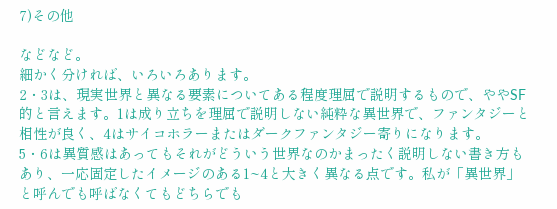7)その他

などなど。
細かく分ければ、いろいろあります。
2・3は、現実世界と異なる要素についてある程度理屈で説明するもので、ややSF的と言えます。1は成り立ちを理屈で説明しない純粋な異世界で、ファンタジーと相性が良く、4はサイコホラーまたはダークファンタジー寄りになります。
5・6は異質感はあってもそれがどういう世界なのかまったく説明しない書き方もあり、一応固定したイメージのある1~4と大きく異なる点です。私が「異世界」と呼んでも呼ばなくてもどちらでも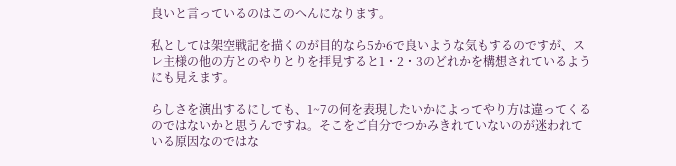良いと言っているのはこのへんになります。

私としては架空戦記を描くのが目的なら5か6で良いような気もするのですが、スレ主様の他の方とのやりとりを拝見すると1・2・3のどれかを構想されているようにも見えます。

らしさを演出するにしても、1~7の何を表現したいかによってやり方は違ってくるのではないかと思うんですね。そこをご自分でつかみきれていないのが迷われている原因なのではな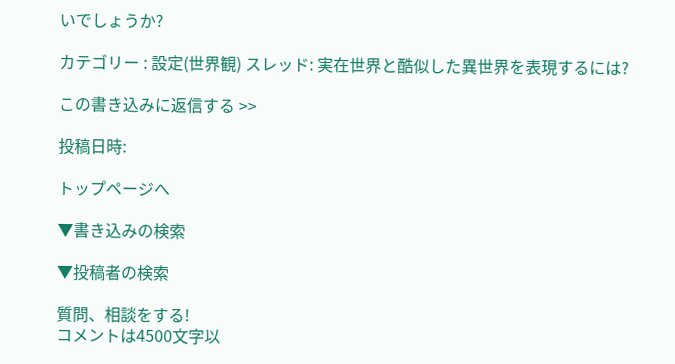いでしょうか?

カテゴリー : 設定(世界観) スレッド: 実在世界と酷似した異世界を表現するには?

この書き込みに返信する >>

投稿日時:

トップページへ

▼書き込みの検索

▼投稿者の検索

質問、相談をする!
コメントは4500文字以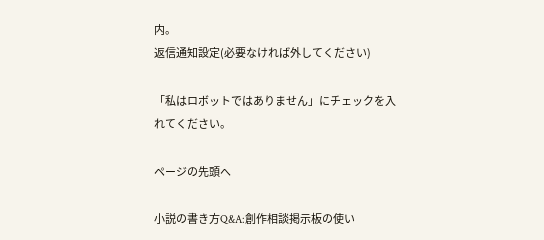内。
返信通知設定(必要なければ外してください)

「私はロボットではありません」にチェックを入れてください。

ページの先頭へ

小説の書き方Q&A:創作相談掲示板の使い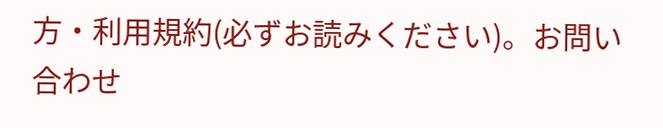方・利用規約(必ずお読みください)。お問い合わせ